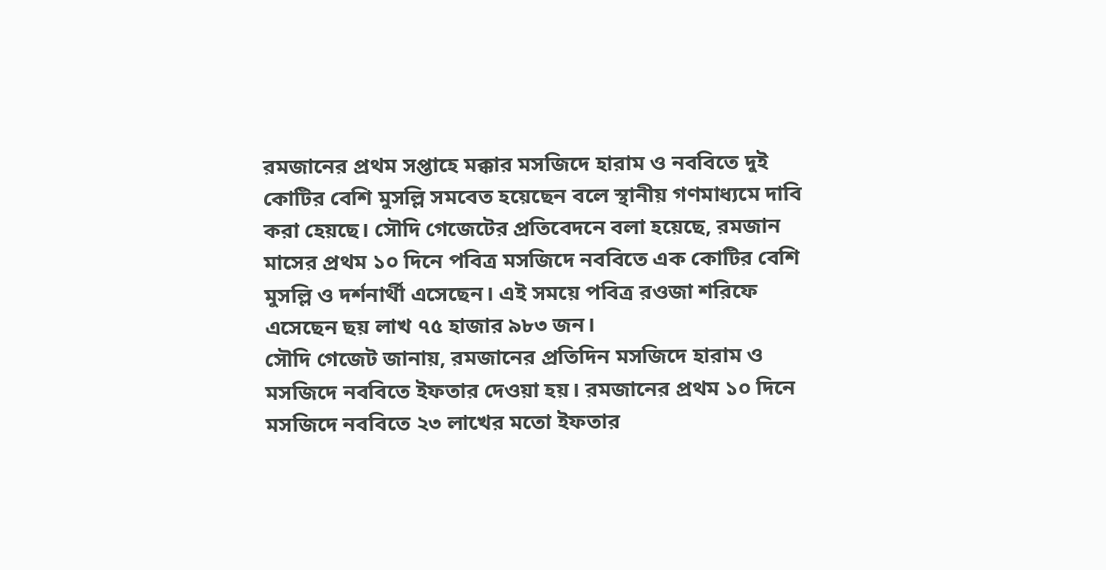রমজানের প্রথম সপ্তাহে মক্কার মসজিদে হারাম ও নববিতে দুই কোটির বেশি মুসল্লি সমবেত হয়েছেন বলে স্থানীয় গণমাধ্যমে দাবি করা হেয়ছে। সৌদি গেজেটের প্রতিবেদনে বলা হয়েছে, রমজান মাসের প্রথম ১০ দিনে পবিত্র মসজিদে নববিতে এক কোটির বেশি মুসল্লি ও দর্শনার্থী এসেছেন। এই সময়ে পবিত্র রওজা শরিফে এসেছেন ছয় লাখ ৭৫ হাজার ৯৮৩ জন।
সৌদি গেজেট জানায়, রমজানের প্রতিদিন মসজিদে হারাম ও মসজিদে নববিতে ইফতার দেওয়া হয়। রমজানের প্রথম ১০ দিনে মসজিদে নববিতে ২৩ লাখের মতো ইফতার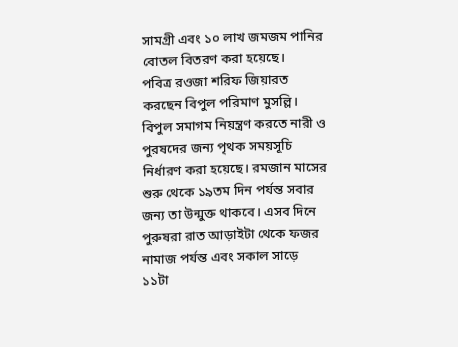সামগ্রী এবং ১০ লাখ জমজম পানির বোতল বিতরণ করা হয়েছে।
পবিত্র রওজা শরিফ জিয়ারত করছেন বিপুল পরিমাণ মুসল্লি। বিপুল সমাগম নিয়ন্ত্রণ করতে নারী ও পুরষদের জন্য পৃথক সময়সূচি নির্ধারণ করা হয়েছে। রমজান মাসের শুরু থেকে ১৯তম দিন পর্যন্ত সবার জন্য তা উন্মুক্ত থাকবে। এসব দিনে পুরুষরা রাত আড়াইটা থেকে ফজর নামাজ পর্যন্ত এবং সকাল সাড়ে ১১টা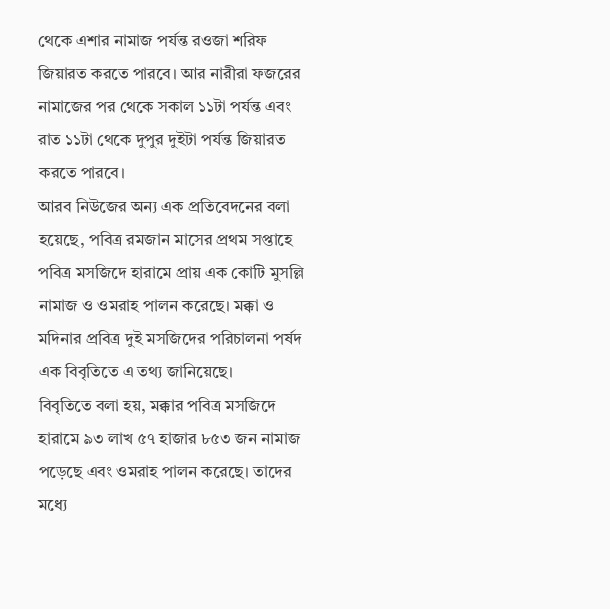থেকে এশার নামাজ পর্যন্ত রওজা শরিফ জিয়ারত করতে পারবে। আর নারীরা ফজরের নামাজের পর থেকে সকাল ১১টা পর্যন্ত এবং রাত ১১টা থেকে দুপুর দুইটা পর্যন্ত জিয়ারত করতে পারবে।
আরব নিউজের অন্য এক প্রতিবেদনের বলা হয়েছে, পবিত্র রমজান মাসের প্রথম সপ্তাহে পবিত্র মসজিদে হারামে প্রায় এক কোটি মুসল্লি নামাজ ও ওমরাহ পালন করেছে। মক্কা ও মদিনার প্রবিত্র দুই মসজিদের পরিচালনা পর্ষদ এক বিবৃতিতে এ তথ্য জানিয়েছে।
বিবৃতিতে বলা হয়, মক্কার পবিত্র মসজিদে হারামে ৯৩ লাখ ৫৭ হাজার ৮৫৩ জন নামাজ পড়েছে এবং ওমরাহ পালন করেছে। তাদের মধ্যে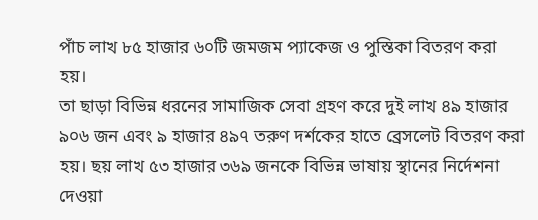পাঁচ লাখ ৮৫ হাজার ৬০টি জমজম প্যাকেজ ও পুস্তিকা বিতরণ করা হয়।
তা ছাড়া বিভিন্ন ধরনের সামাজিক সেবা গ্রহণ করে দুই লাখ ৪৯ হাজার ৯০৬ জন এবং ৯ হাজার ৪৯৭ তরুণ দর্শকের হাতে ব্রেসলেট বিতরণ করা হয়। ছয় লাখ ৫৩ হাজার ৩৬৯ জনকে বিভিন্ন ভাষায় স্থানের নির্দেশনা দেওয়া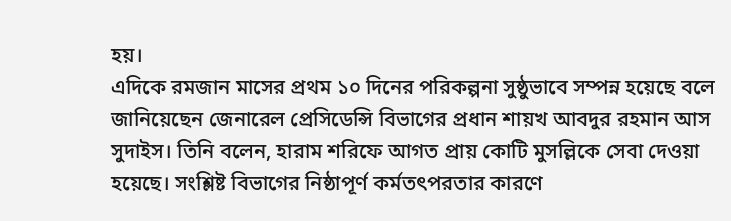হয়।
এদিকে রমজান মাসের প্রথম ১০ দিনের পরিকল্পনা সুষ্ঠুভাবে সম্পন্ন হয়েছে বলে জানিয়েছেন জেনারেল প্রেসিডেন্সি বিভাগের প্রধান শায়খ আবদুর রহমান আস সুদাইস। তিনি বলেন, হারাম শরিফে আগত প্রায় কোটি মুসল্লিকে সেবা দেওয়া হয়েছে। সংশ্লিষ্ট বিভাগের নিষ্ঠাপূর্ণ কর্মতৎপরতার কারণে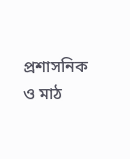প্রশাসনিক ও মাঠ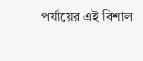পর্যায়ের এই বিশাল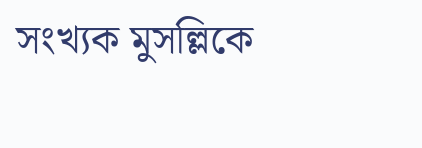সংখ্যক মুসল্লিকে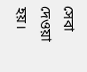সেবা দেওয়া হয়।